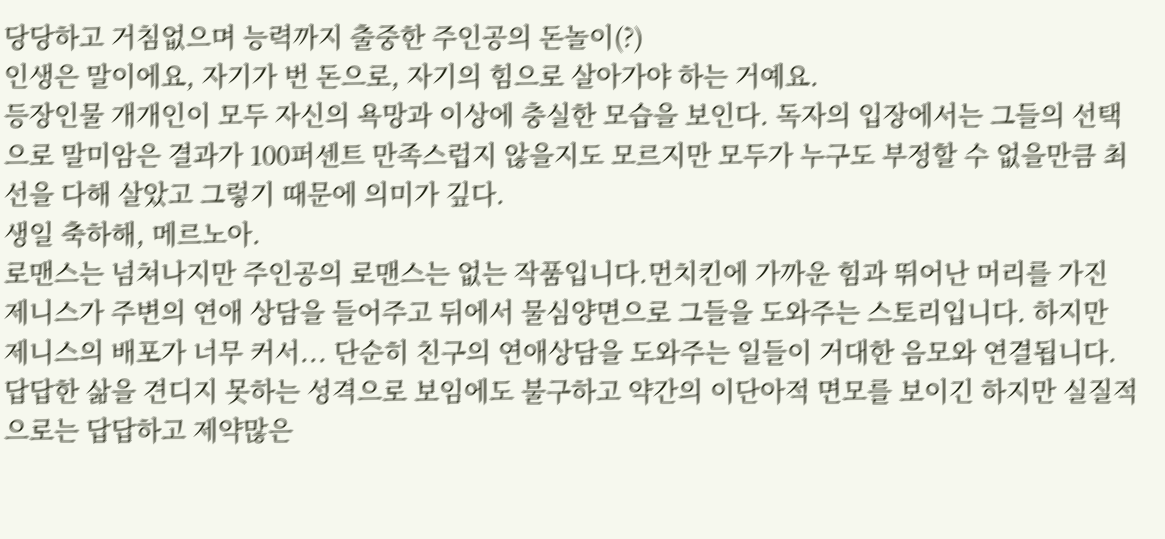당당하고 거침없으며 능력까지 출중한 주인공의 돈놀이(?)
인생은 말이에요, 자기가 번 돈으로, 자기의 힘으로 살아가야 하는 거예요.
등장인물 개개인이 모두 자신의 욕망과 이상에 충실한 모습을 보인다. 독자의 입장에서는 그들의 선택으로 말미암은 결과가 100퍼센트 만족스럽지 않을지도 모르지만 모두가 누구도 부정할 수 없을만큼 최선을 다해 살았고 그렇기 때문에 의미가 깊다.
생일 축하해, 메르노아.
로맨스는 넘쳐나지만 주인공의 로맨스는 없는 작품입니다.먼치킨에 가까운 힘과 뛰어난 머리를 가진 제니스가 주변의 연애 상담을 들어주고 뒤에서 물심양면으로 그들을 도와주는 스토리입니다. 하지만 제니스의 배포가 너무 커서... 단순히 친구의 연애상담을 도와주는 일들이 거대한 음모와 연결됩니다.답답한 삶을 견디지 못하는 성격으로 보임에도 불구하고 약간의 이단아적 면모를 보이긴 하지만 실질적으로는 답답하고 제약많은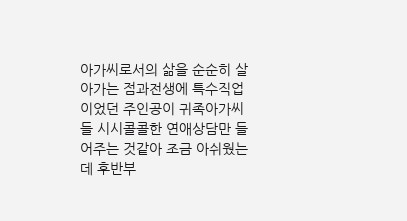아가씨로서의 삶을 순순히 살아가는 점과전생에 특수직업이었던 주인공이 귀족아가씨들 시시콜콜한 연애상담만 들어주는 것같아 조금 아쉬웠는데 후반부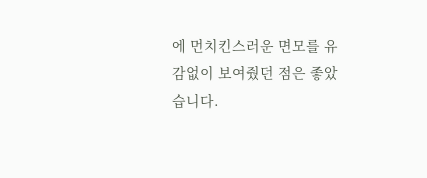에 먼치킨스러운 면모를 유감없이 보여줬던 점은 좋았습니다.